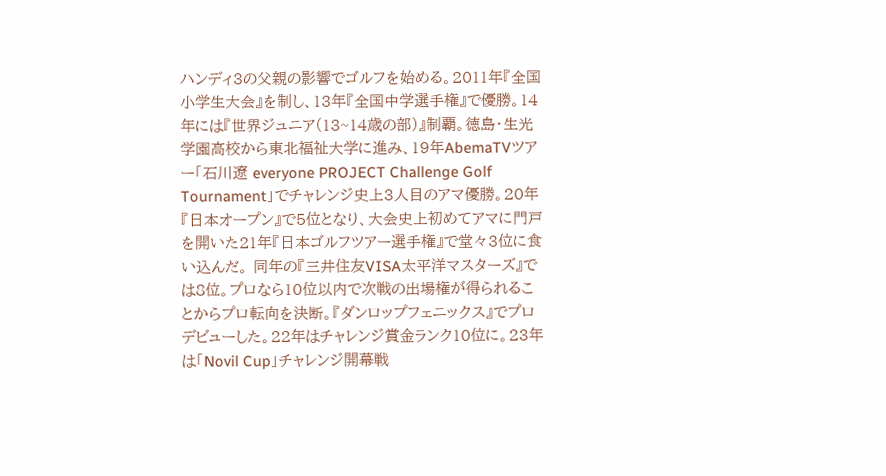ハンディ3の父親の影響でゴルフを始める。2011年『全国小学生大会』を制し、13年『全国中学選手権』で優勝。14年には『世界ジュニア(13~14歳の部)』制覇。徳島・生光学園高校から東北福祉大学に進み、19年AbemaTVツアー「石川遼 everyone PROJECT Challenge Golf Tournament」でチャレンジ史上3人目のアマ優勝。20年『日本オープン』で5位となり、大会史上初めてアマに門戸を開いた21年『日本ゴルフツアー選手権』で堂々3位に食い込んだ。 同年の『三井住友VISA太平洋マスターズ』では8位。プロなら10位以内で次戦の出場権が得られることからプロ転向を決断。『ダンロップフェニックス』でプロデビューした。22年はチャレンジ賞金ランク10位に。23年は「Novil Cup」チャレンジ開幕戦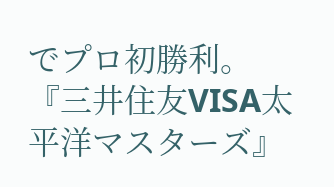でプロ初勝利。『三井住友VISA太平洋マスターズ』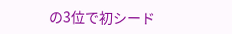の3位で初シード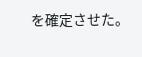を確定させた。